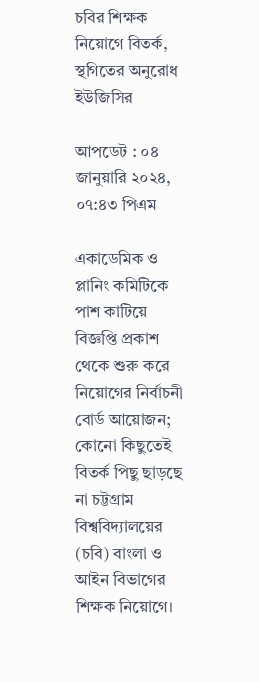চবির শিক্ষক নিয়োগে বিতর্ক, স্থগিতের অনুরোধ ইউজিসির

আপডেট : ০৪ জানুয়ারি ২০২৪, ০৭:৪৩ পিএম

একাডেমিক ও প্লানিং কমিটিকে পাশ কাটিয়ে বিজ্ঞপ্তি প্রকাশ থেকে শুরু করে নিয়োগের নির্বাচনী বোর্ড আয়োজন; কোনো কিছুতেই বিতর্ক পিছু ছাড়ছে না চট্টগ্রাম বিশ্ববিদ্যালয়ের (চবি) বাংলা ও আইন বিভাগের শিক্ষক নিয়োগে।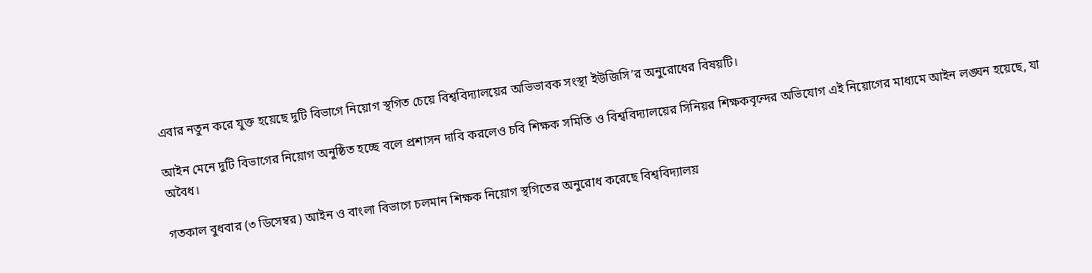এবার নতুন করে যুক্ত হয়েছে দুটি বিভাগে নিয়োগ স্থগিত চেয়ে বিশ্ববিদ্যালয়ের অভিভাবক সংস্থা ইউজিসি’র অনুরোধের বিষয়টি।

আইন মেনে দুটি বিভাগের নিয়োগ অনুষ্ঠিত হচ্ছে বলে প্রশাসন দাবি করলেও চবি শিক্ষক সমিতি ও বিশ্ববিদ্যালয়ের সিনিয়র শিক্ষকবৃন্দের অভিযোগ এই নিয়োগের মাধ্যমে আইন লঙ্ঘন হয়েছে, যা অবৈধ।

গতকাল বুধবার (৩ ডিসেম্বর) আইন ও বাংলা বিভাগে চলমান শিক্ষক নিয়োগ স্থগিতের অনুরোধ করেছে বিশ্ববিদ্যালয়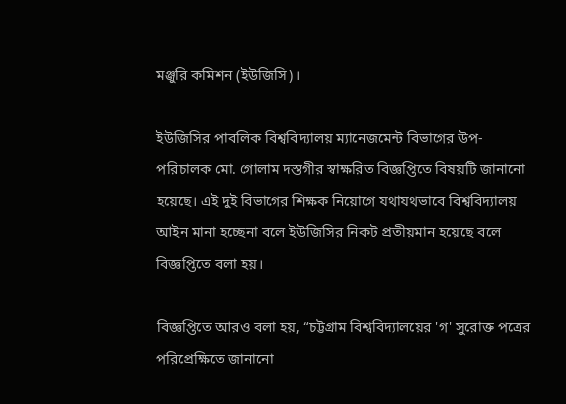মঞ্জুরি কমিশন (ইউজিসি)।

ইউজিসির পাবলিক বিশ্ববিদ্যালয় ম্যানেজমেন্ট বিভাগের উপ-পরিচালক মো. গোলাম দস্তগীর স্বাক্ষরিত বিজ্ঞপ্তিতে বিষয়টি জানানো হয়েছে। এই দুই বিভাগের শিক্ষক নিয়োগে যথাযথভাবে বিশ্ববিদ্যালয় আইন মানা হচ্ছেনা বলে ইউজিসির নিকট প্রতীয়মান হয়েছে বলে বিজ্ঞপ্তিতে বলা হয়।

বিজ্ঞপ্তিতে আরও বলা হয়, “চট্টগ্রাম বিশ্ববিদ্যালয়ের 'গ' সুরোক্ত পত্রের পরিপ্রেক্ষিতে জানানো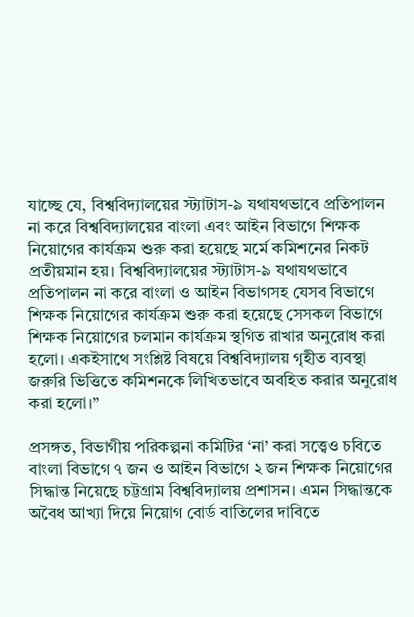যাচ্ছে যে, বিশ্ববিদ্যালয়ের স্ট্যাটাস-৯ যথাযথভাবে প্রতিপালন না করে বিশ্ববিদ্যালয়ের বাংলা এবং আইন বিভাগে শিক্ষক নিয়োগের কার্যক্রম শুরু করা হয়েছে মর্মে কমিশনের নিকট প্রতীয়মান হয়। বিশ্ববিদ্যালয়ের স্ট্যাটাস-৯ যথাযথভাবে প্রতিপালন না করে বাংলা ও আইন বিভাগসহ যেসব বিভাগে শিক্ষক নিয়োগের কার্যক্রম শুরু করা হয়েছে সেসকল বিভাগে শিক্ষক নিয়োগের চলমান কার্যক্রম স্থগিত রাখার অনুরোধ করা হলো। একইসাথে সংশ্লিষ্ট বিষয়ে বিশ্ববিদ্যালয় গৃহীত ব্যবস্থা জরুরি ভিত্তিতে কমিশনকে লিখিতভাবে অবহিত করার অনুরোধ করা হলো।”

প্রসঙ্গত, বিভাগীয় পরিকল্পনা কমিটির ‘না’ করা সত্ত্বেও চবিতে বাংলা বিভাগে ৭ জন ও আইন বিভাগে ২ জন শিক্ষক নিয়োগের সিদ্ধান্ত নিয়েছে চট্টগ্রাম বিশ্ববিদ্যালয় প্রশাসন। এমন সিদ্ধান্তকে অবৈধ আখ্যা দিয়ে নিয়োগ বোর্ড বাতিলের দাবিতে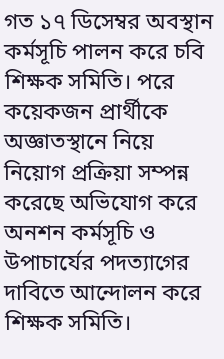গত ১৭ ডিসেম্বর অবস্থান কর্মসূচি পালন করে চবি শিক্ষক সমিতি। পরে কয়েকজন প্রার্থীকে অজ্ঞাতস্থানে নিয়ে নিয়োগ প্রক্রিয়া সম্পন্ন করেছে অভিযোগ করে অনশন কর্মসূচি ও উপাচার্যের পদত্যাগের দাবিতে আন্দোলন করে শিক্ষক সমিতি।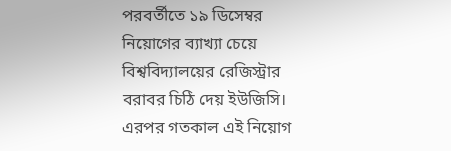পরবর্তীতে ১৯ ডিসেম্বর নিয়োগের ব্যাখ্যা চেয়ে বিশ্ববিদ্যালয়ের রেজিস্ট্রার বরাবর চিঠি দেয় ইউজিসি। এরপর গতকাল এই নিয়োগ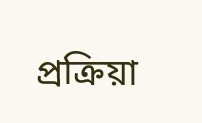প্রক্রিয়া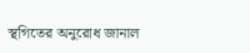স্থগিতের অনুরোধ জানাল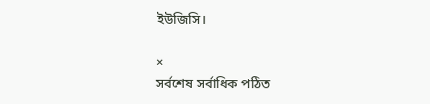ইউজিসি।

×
সর্বশেষ সর্বাধিক পঠিত